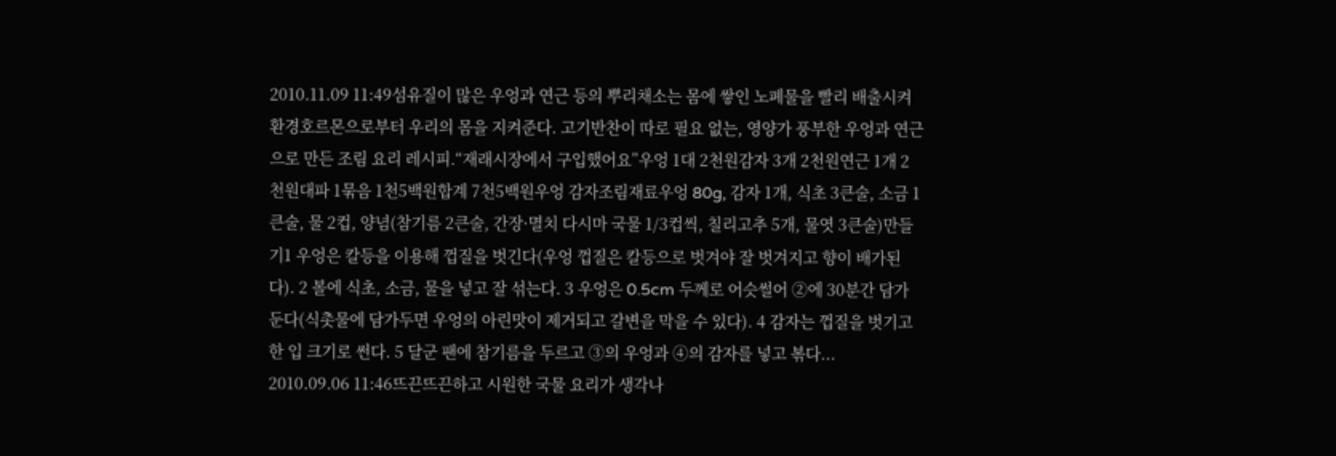2010.11.09 11:49섬유질이 많은 우엉과 연근 등의 뿌리채소는 몸에 쌓인 노폐물을 빨리 배출시켜 환경호르몬으로부터 우리의 몸을 지켜준다. 고기반찬이 따로 필요 없는, 영양가 풍부한 우엉과 연근으로 만든 조림 요리 레시피.“재래시장에서 구입했어요”우엉 1대 2천원감자 3개 2천원연근 1개 2천원대파 1묶음 1천5백원합계 7천5백원우엉 감자조림재료우엉 80g, 감자 1개, 식초 3큰술, 소금 1큰술, 물 2컵, 양념(참기름 2큰술, 간장·멸치 다시마 국물 1/3컵씩, 칠리고추 5개, 물엿 3큰술)만들기1 우엉은 칼등을 이용해 껍질을 벗긴다(우엉 껍질은 칼등으로 벗겨야 잘 벗겨지고 향이 배가된다). 2 볼에 식초, 소금, 물을 넣고 잘 섞는다. 3 우엉은 0.5cm 두께로 어슷썰어 ②에 30분간 담가둔다(식촛물에 담가두면 우엉의 아린맛이 제거되고 갈변을 막을 수 있다). 4 감자는 껍질을 벗기고 한 입 크기로 썬다. 5 달군 팬에 참기름을 두르고 ③의 우엉과 ④의 감자를 넣고 볶다...
2010.09.06 11:46뜨끈뜨끈하고 시원한 국물 요리가 생각나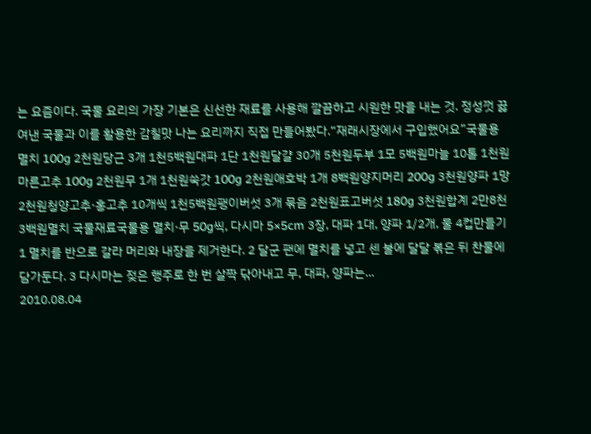는 요즘이다. 국물 요리의 가장 기본은 신선한 재료를 사용해 깔끔하고 시원한 맛을 내는 것. 정성껏 끓여낸 국물과 이를 활용한 감칠맛 나는 요리까지 직접 만들어봤다.“재래시장에서 구입했어요”국물용 멸치 100g 2천원당근 3개 1천5백원대파 1단 1천원달걀 30개 5천원두부 1모 5백원마늘 10톨 1천원마른고추 100g 2천원무 1개 1천원쑥갓 100g 2천원애호박 1개 8백원양지머리 200g 3천원양파 1망 2천원청양고추·홍고추 10개씩 1천5백원팽이버섯 3개 묶음 2천원표고버섯 180g 3천원합계 2만8천3백원멸치 국물재료국물용 멸치·무 50g씩, 다시마 5×5cm 3장, 대파 1대, 양파 1/2개, 물 4컵만들기1 멸치를 반으로 갈라 머리와 내장을 제거한다. 2 달군 팬에 멸치를 넣고 센 불에 달달 볶은 뒤 찬물에 담가둔다. 3 다시마는 젖은 행주로 한 번 살짝 닦아내고 무, 대파, 양파는...
2010.08.04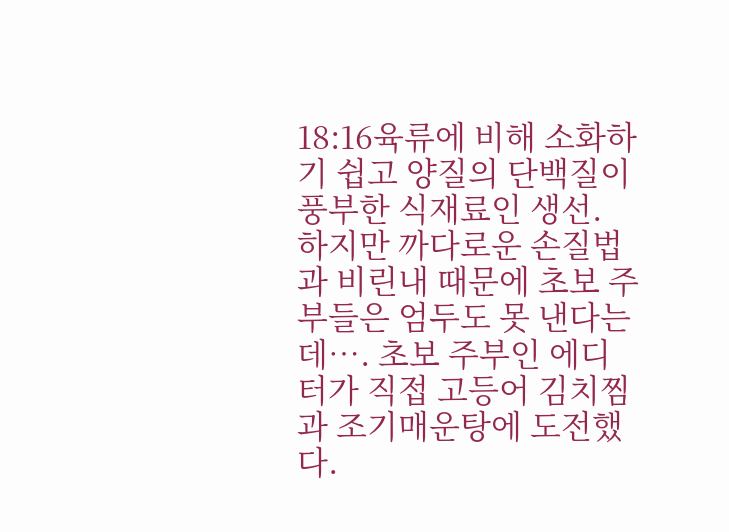18:16육류에 비해 소화하기 쉽고 양질의 단백질이 풍부한 식재료인 생선. 하지만 까다로운 손질법과 비린내 때문에 초보 주부들은 엄두도 못 낸다는데…. 초보 주부인 에디터가 직접 고등어 김치찜과 조기매운탕에 도전했다.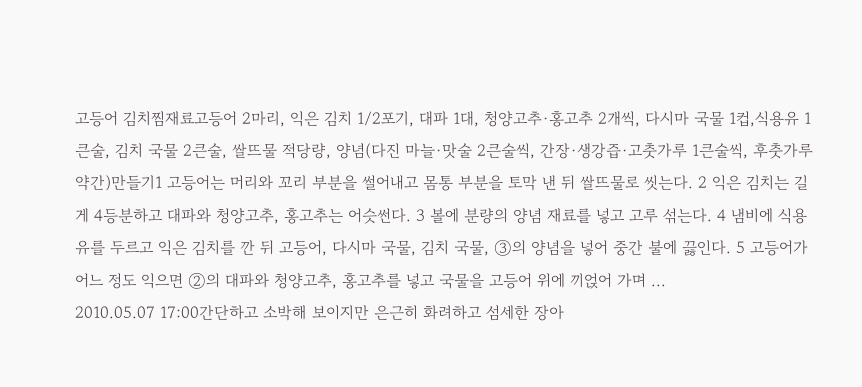고등어 김치찜재료고등어 2마리, 익은 김치 1/2포기, 대파 1대, 청양고추·홍고추 2개씩, 다시마 국물 1컵,식용유 1큰술, 김치 국물 2큰술, 쌀뜨물 적당량, 양념(다진 마늘·맛술 2큰술씩, 간장·생강즙·고춧가루 1큰술씩, 후춧가루 약간)만들기1 고등어는 머리와 꼬리 부분을 썰어내고 몸통 부분을 토막 낸 뒤 쌀뜨물로 씻는다. 2 익은 김치는 길게 4등분하고 대파와 청양고추, 홍고추는 어슷썬다. 3 볼에 분량의 양념 재료를 넣고 고루 섞는다. 4 냄비에 식용유를 두르고 익은 김치를 깐 뒤 고등어, 다시마 국물, 김치 국물, ③의 양념을 넣어 중간 불에 끓인다. 5 고등어가 어느 정도 익으면 ②의 대파와 청양고추, 홍고추를 넣고 국물을 고등어 위에 끼얹어 가며 ...
2010.05.07 17:00간단하고 소박해 보이지만 은근히 화려하고 섬세한 장아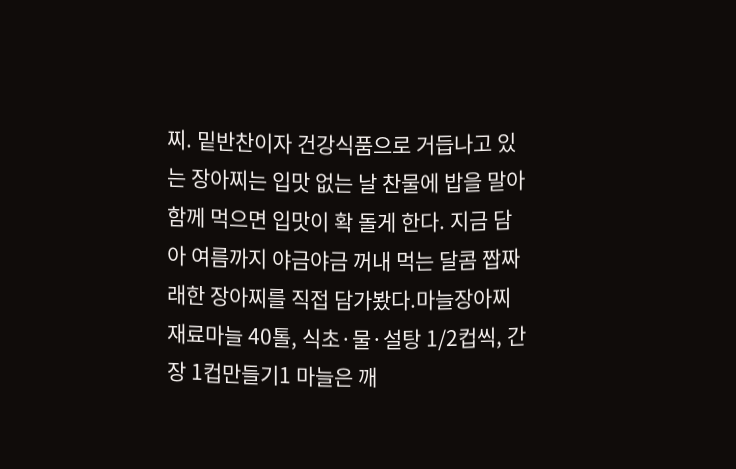찌. 밑반찬이자 건강식품으로 거듭나고 있는 장아찌는 입맛 없는 날 찬물에 밥을 말아 함께 먹으면 입맛이 확 돌게 한다. 지금 담아 여름까지 야금야금 꺼내 먹는 달콤 짭짜래한 장아찌를 직접 담가봤다.마늘장아찌재료마늘 40톨, 식초·물·설탕 1/2컵씩, 간장 1컵만들기1 마늘은 깨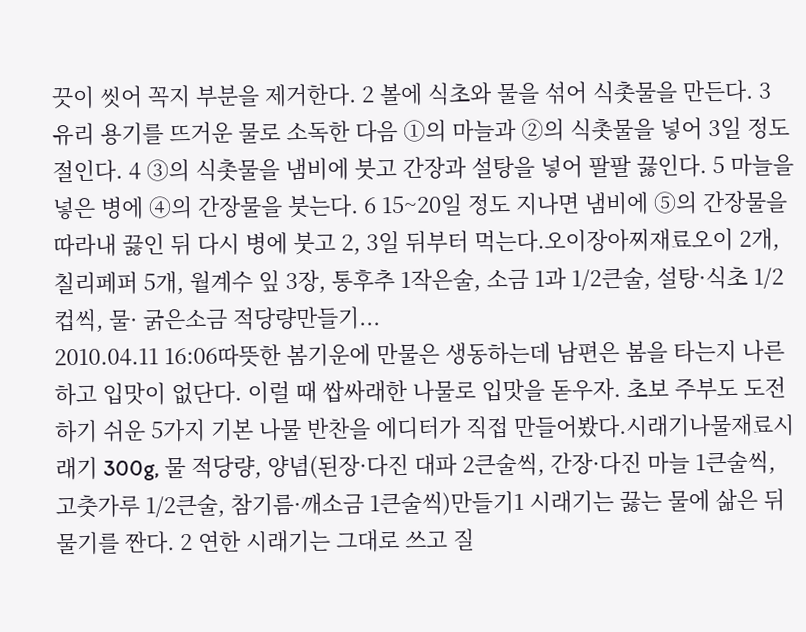끗이 씻어 꼭지 부분을 제거한다. 2 볼에 식초와 물을 섞어 식촛물을 만든다. 3 유리 용기를 뜨거운 물로 소독한 다음 ①의 마늘과 ②의 식촛물을 넣어 3일 정도 절인다. 4 ③의 식촛물을 냄비에 붓고 간장과 설탕을 넣어 팔팔 끓인다. 5 마늘을 넣은 병에 ④의 간장물을 붓는다. 6 15~20일 정도 지나면 냄비에 ⑤의 간장물을 따라내 끓인 뒤 다시 병에 붓고 2, 3일 뒤부터 먹는다.오이장아찌재료오이 2개, 칠리페퍼 5개, 월계수 잎 3장, 통후추 1작은술, 소금 1과 1/2큰술, 설탕·식초 1/2컵씩, 물· 굵은소금 적당량만들기...
2010.04.11 16:06따뜻한 봄기운에 만물은 생동하는데 남편은 봄을 타는지 나른하고 입맛이 없단다. 이럴 때 쌉싸래한 나물로 입맛을 돋우자. 초보 주부도 도전하기 쉬운 5가지 기본 나물 반찬을 에디터가 직접 만들어봤다.시래기나물재료시래기 300g, 물 적당량, 양념(된장·다진 대파 2큰술씩, 간장·다진 마늘 1큰술씩, 고춧가루 1/2큰술, 참기름·깨소금 1큰술씩)만들기1 시래기는 끓는 물에 삶은 뒤 물기를 짠다. 2 연한 시래기는 그대로 쓰고 질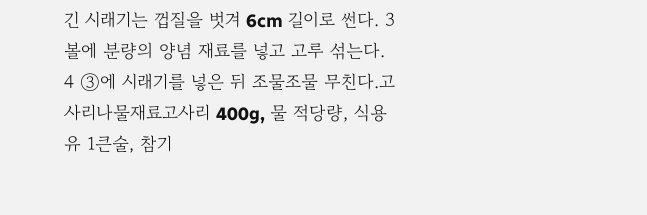긴 시래기는 껍질을 벗겨 6cm 길이로 썬다. 3 볼에 분량의 양념 재료를 넣고 고루 섞는다. 4 ③에 시래기를 넣은 뒤 조물조물 무친다.고사리나물재료고사리 400g, 물 적당량, 식용유 1큰술, 참기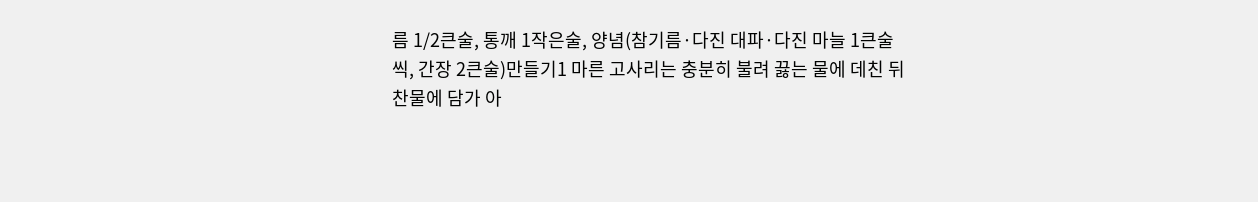름 1/2큰술, 통깨 1작은술, 양념(참기름·다진 대파·다진 마늘 1큰술씩, 간장 2큰술)만들기1 마른 고사리는 충분히 불려 끓는 물에 데친 뒤 찬물에 담가 아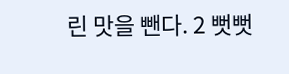린 맛을 뺀다. 2 뻣뻣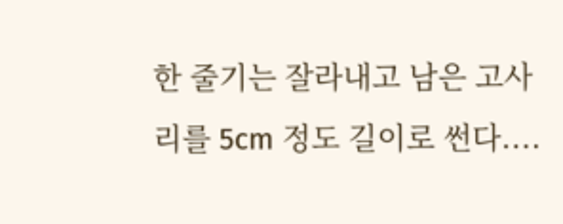한 줄기는 잘라내고 남은 고사리를 5cm 정도 길이로 썬다....